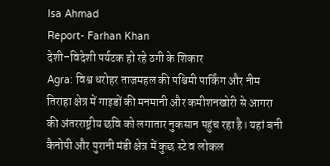Isa Ahmad
Report- Farhan Khan
देशी–विदेशी पर्यटक हो रहे ठगी के शिकार
Agra: विश्व धरोहर ताजमहल की पश्चिमी पार्किंग और नीम तिराहा क्षेत्र में गाइडों की मनमानी और कमीशनखोरी से आगरा की अंतरराष्ट्रीय छवि को लगातार नुकसान पहुंच रहा है। यहां बनी कैनोपी और पुरानी मंडी क्षेत्र में कुछ स्टे व लोकल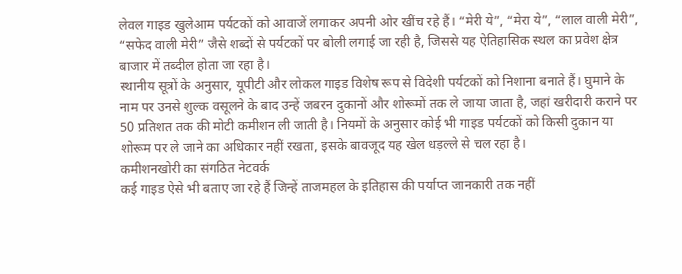लेवल गाइड खुलेआम पर्यटकों को आवाजें लगाकर अपनी ओर खींच रहे हैं। “मेरी ये”, “मेरा ये”, “लाल वाली मेरी”, “सफेद वाली मेरी” जैसे शब्दों से पर्यटकों पर बोली लगाई जा रही है, जिससे यह ऐतिहासिक स्थल का प्रवेश क्षेत्र बाजार में तब्दील होता जा रहा है।
स्थानीय सूत्रों के अनुसार, यूपीटी और लोकल गाइड विशेष रूप से विदेशी पर्यटकों को निशाना बनाते हैं। घुमाने के नाम पर उनसे शुल्क वसूलने के बाद उन्हें जबरन दुकानों और शोरूमों तक ले जाया जाता है, जहां खरीदारी कराने पर 50 प्रतिशत तक की मोटी कमीशन ली जाती है। नियमों के अनुसार कोई भी गाइड पर्यटकों को किसी दुकान या शोरूम पर ले जाने का अधिकार नहीं रखता, इसके बावजूद यह खेल धड़ल्ले से चल रहा है।
कमीशनखोरी का संगठित नेटवर्क
कई गाइड ऐसे भी बताए जा रहे हैं जिन्हें ताजमहल के इतिहास की पर्याप्त जानकारी तक नहीं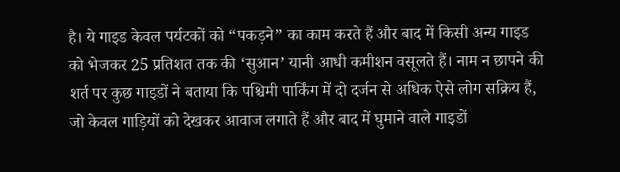है। ये गाइड केवल पर्यटकों को “पकड़ने” का काम करते हैं और बाद में किसी अन्य गाइड को भेजकर 25 प्रतिशत तक की ‘सुआन’ यानी आधी कमीशन वसूलते हैं। नाम न छापने की शर्त पर कुछ गाइडों ने बताया कि पश्चिमी पार्किंग में दो दर्जन से अधिक ऐसे लोग सक्रिय हैं, जो केवल गाड़ियों को देखकर आवाज लगाते हैं और बाद में घुमाने वाले गाइडों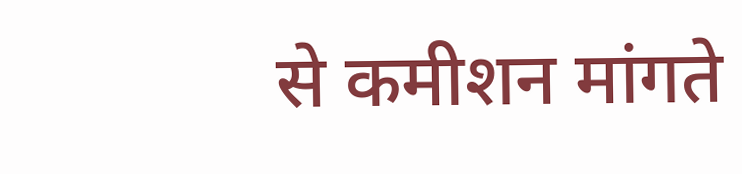से कमीशन मांगते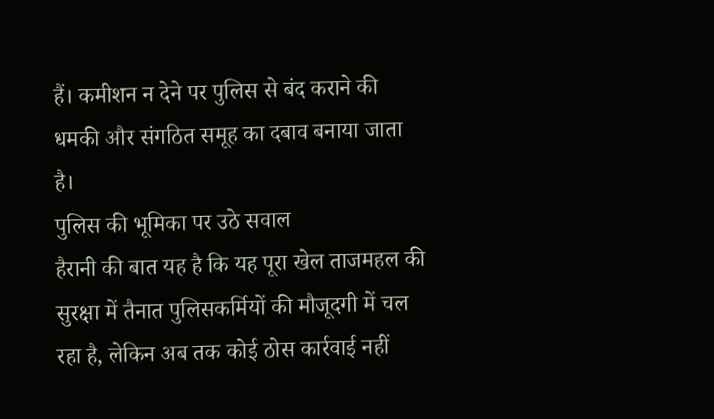हैं। कमीशन न देने पर पुलिस से बंद कराने की धमकी और संगठित समूह का दबाव बनाया जाता है।
पुलिस की भूमिका पर उठे सवाल
हैरानी की बात यह है कि यह पूरा खेल ताजमहल की सुरक्षा में तैनात पुलिसकर्मियों की मौजूदगी में चल रहा है, लेकिन अब तक कोई ठोस कार्रवाई नहीं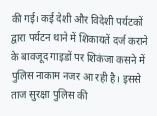की गई। कई देशी और विदेशी पर्यटकों द्वारा पर्यटन थाने में शिकायतें दर्ज कराने के बावजूद गाइडों पर शिकंजा कसने में पुलिस नाकाम नजर आ रही है। इससे ताज सुरक्षा पुलिस की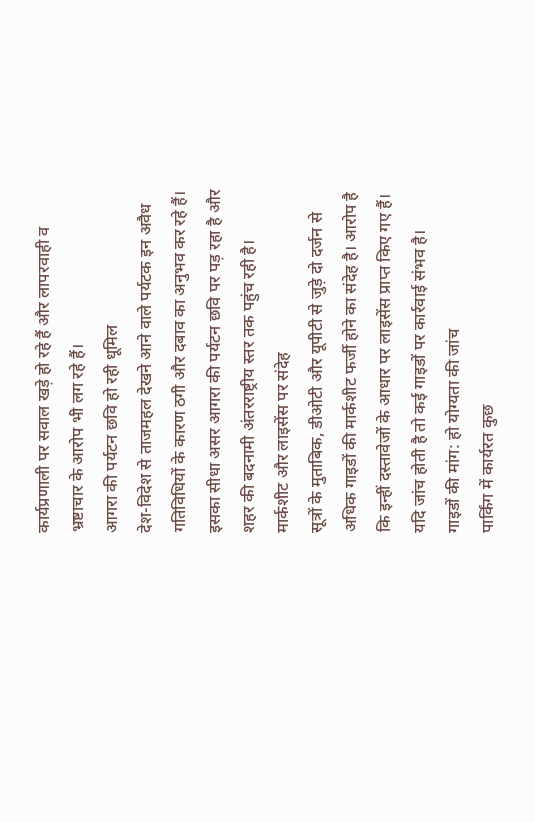कार्यप्रणाली पर सवाल खड़े हो रहे हैं और लापरवाही व भ्रष्टाचार के आरोप भी लग रहे हैं।
आगरा की पर्यटन छवि हो रही धूमिल
देश-विदेश से ताजमहल देखने आने वाले पर्यटक इन अवैध गतिविधियों के कारण ठगी और दबाव का अनुभव कर रहे हैं। इसका सीधा असर आगरा की पर्यटन छवि पर पड़ रहा है और शहर की बदनामी अंतरराष्ट्रीय स्तर तक पहुंच रही है।
मार्कशीट और लाइसेंस पर संदेह
सूत्रों के मुताबिक, डीओटी और यूपीटी से जुड़े दो दर्जन से अधिक गाइडों की मार्कशीट फर्जी होने का संदेह है। आरोप है कि इन्हीं दस्तावेजों के आधार पर लाइसेंस प्राप्त किए गए हैं। यदि जांच होती है तो कई गाइडों पर कार्रवाई संभव है।
गाइडों की मांग: हो योग्यता की जांच
पार्किंग में कार्यरत कुछ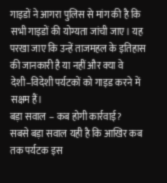गाइडों ने आगरा पुलिस से मांग की है कि सभी गाइडों की योग्यता जांची जाए। यह परखा जाए कि उन्हें ताजमहल के इतिहास की जानकारी है या नहीं और क्या वे देशी–विदेशी पर्यटकों को गाइड करने में सक्षम हैं।
बड़ा सवाल – कब होगी कार्रवाई?
सबसे बड़ा सवाल यही है कि आखिर कब तक पर्यटक इस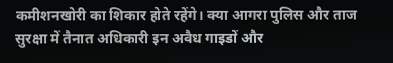कमीशनखोरी का शिकार होते रहेंगे। क्या आगरा पुलिस और ताज सुरक्षा में तैनात अधिकारी इन अवैध गाइडों और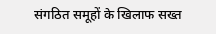संगठित समूहों के खिलाफ सख्त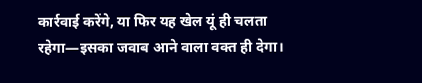कार्रवाई करेंगे, या फिर यह खेल यूं ही चलता रहेगा—इसका जवाब आने वाला वक्त ही देगा।